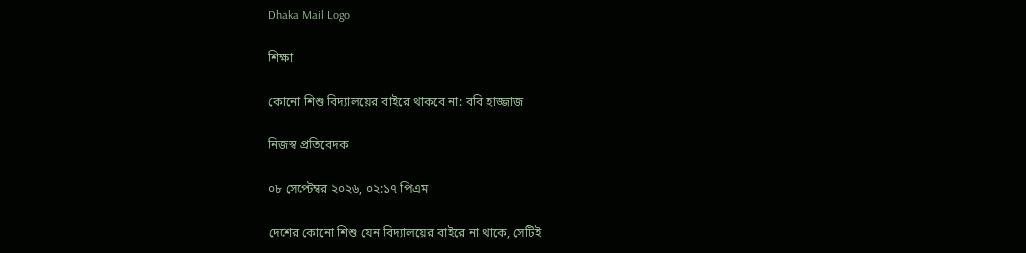Dhaka Mail Logo

শিক্ষা

কোনো শিশু বিদ্যালয়ের বাইরে থাকবে না: ববি হাজ্জাজ

নিজস্ব প্রতিবেদক

০৮ সেপ্টেম্বর ২০২৬, ০২:১৭ পিএম

দেশের কোনো শিশু যেন বিদ্যালয়ের বাইরে না থাকে, সেটিই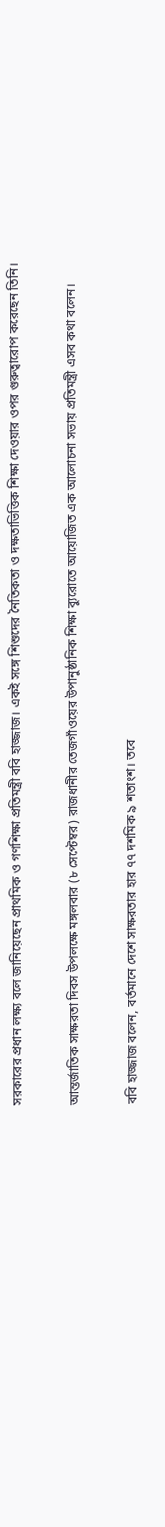সরকারের প্রধান লক্ষ্য বলে জানিয়েছেন প্রাথমিক ও গণশিক্ষা প্রতিমন্ত্রী ববি হাজ্জাজ। একই সঙ্গে শিশুদের নৈতিকতা ও দক্ষতাভিত্তিক শিক্ষা দেওয়ার ওপর গুরুত্বারোপ করেছেন তিনি।

আন্তর্জাতিক সাক্ষরতা দিবস উপলক্ষে মঙ্গলবার (৮ সেপ্টেম্বর) রাজধানীর তেজগাঁওয়ের উপানুষ্ঠানিক শিক্ষা ব্যুরোতে আয়োজিত এক আলোচনা সভায় প্রতিমন্ত্রী এসব কথা বলেন।

ববি হাজ্জাজ বলেন, বর্তমানে দেশে সাক্ষরতার হার ৭৭ দশমিক ৯ শতাংশ। তবে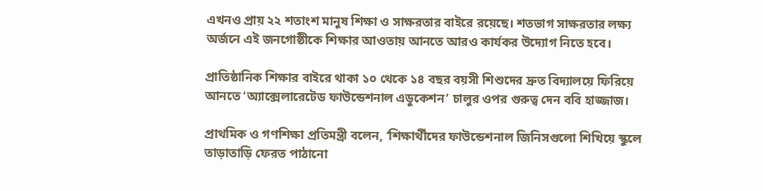এখনও প্রায় ২২ শতাংশ মানুষ শিক্ষা ও সাক্ষরতার বাইরে রয়েছে। শতভাগ সাক্ষরতার লক্ষ্য অর্জনে এই জনগোষ্ঠীকে শিক্ষার আওতায় আনতে আরও কার্যকর উদ্যোগ নিতে হবে।

প্রাতিষ্ঠানিক শিক্ষার বাইরে থাকা ১০ থেকে ১৪ বছর বয়সী শিশুদের দ্রুত বিদ্যালয়ে ফিরিয়ে আনতে ‘অ্যাক্সেলারেটেড ফাউন্ডেশনাল এডুকেশন’ চালুর ওপর গুরুত্ব দেন ববি হাজ্জাজ।

প্রাথমিক ও গণশিক্ষা প্রতিমন্ত্রী বলেন, ‘শিক্ষার্থীদের ফাউন্ডেশনাল জিনিসগুলো শিখিয়ে স্কুলে তাড়াতাড়ি ফেরত পাঠানো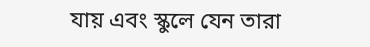যায় এবং স্কুলে যেন তারা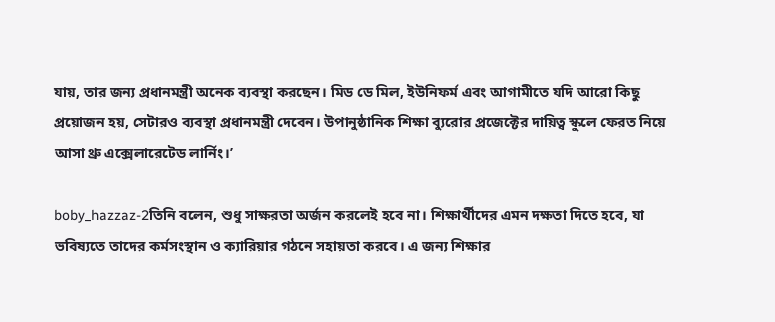যায়, তার জন্য প্রধানমন্ত্রী অনেক ব্যবস্থা করছেন। মিড ডে মিল, ইউনিফর্ম এবং আগামীতে যদি আরো কিছু প্রয়োজন হয়, সেটারও ব্যবস্থা প্রধানমন্ত্রী দেবেন। উপানুষ্ঠানিক শিক্ষা ব্যুরোর প্রজেক্টের দায়িত্ব স্কুলে ফেরত নিয়ে আসা থ্রু এক্সেলারেটেড লার্নিং।’

boby_hazzaz-2তিনি বলেন, শুধু সাক্ষরতা অর্জন করলেই হবে না। শিক্ষার্থীদের এমন দক্ষতা দিতে হবে, যা ভবিষ্যতে তাদের কর্মসংস্থান ও ক্যারিয়ার গঠনে সহায়তা করবে। এ জন্য শিক্ষার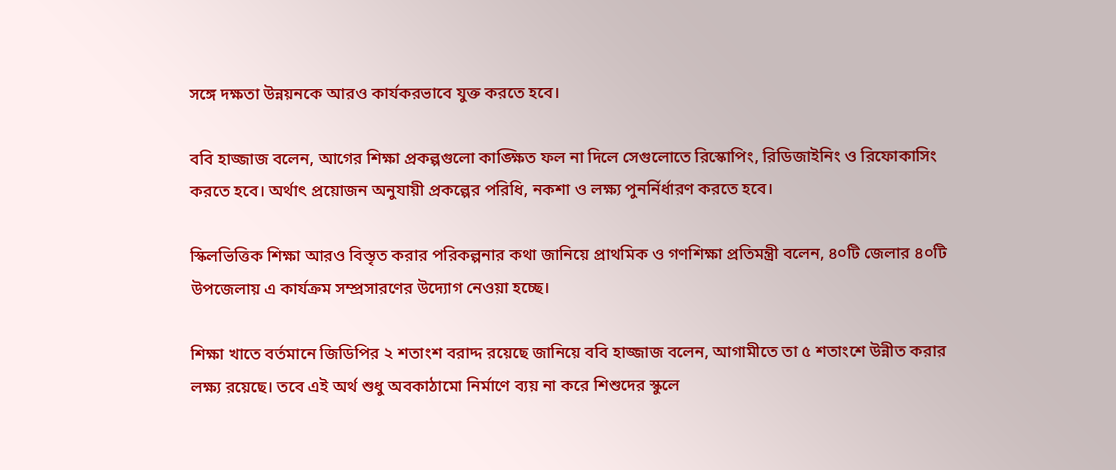সঙ্গে দক্ষতা উন্নয়নকে আরও কার্যকরভাবে যুক্ত করতে হবে।

ববি হাজ্জাজ বলেন, আগের শিক্ষা প্রকল্পগুলো কাঙ্ক্ষিত ফল না দিলে সেগুলোতে রিস্কোপিং, রিডিজাইনিং ও রিফোকাসিং করতে হবে। অর্থাৎ প্রয়োজন অনুযায়ী প্রকল্পের পরিধি, নকশা ও লক্ষ্য পুনর্নির্ধারণ করতে হবে।

স্কিলভিত্তিক শিক্ষা আরও বিস্তৃত করার পরিকল্পনার কথা জানিয়ে প্রাথমিক ও গণশিক্ষা প্রতিমন্ত্রী বলেন, ৪০টি জেলার ৪০টি উপজেলায় এ কার্যক্রম সম্প্রসারণের উদ্যোগ নেওয়া হচ্ছে।

শিক্ষা খাতে বর্তমানে জিডিপির ২ শতাংশ বরাদ্দ রয়েছে জানিয়ে ববি হাজ্জাজ বলেন, আগামীতে তা ৫ শতাংশে উন্নীত করার লক্ষ্য রয়েছে। তবে এই অর্থ শুধু অবকাঠামো নির্মাণে ব্যয় না করে শিশুদের স্কুলে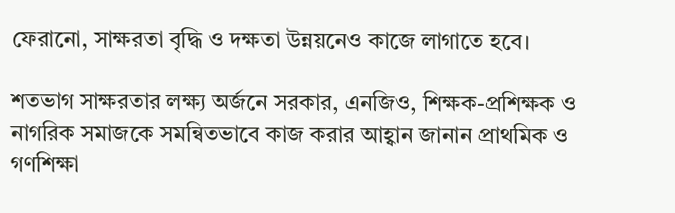ফেরানো, সাক্ষরতা বৃদ্ধি ও দক্ষতা উন্নয়নেও কাজে লাগাতে হবে।

শতভাগ সাক্ষরতার লক্ষ্য অর্জনে সরকার, এনজিও, শিক্ষক-প্রশিক্ষক ও নাগরিক সমাজকে সমন্বিতভাবে কাজ করার আহ্বান জানান প্রাথমিক ও গণশিক্ষা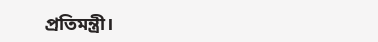প্রতিমন্ত্রী।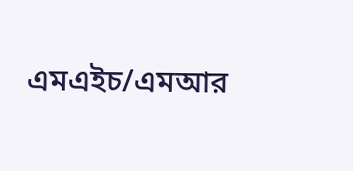এমএইচ/এমআর